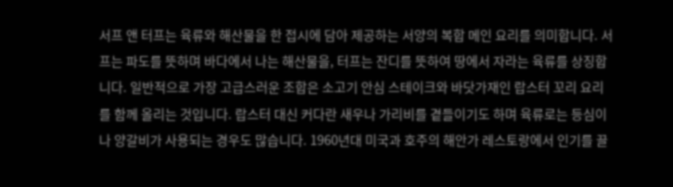서프 앤 터프는 육류와 해산물을 한 접시에 담아 제공하는 서양의 복합 메인 요리를 의미합니다. 서프는 파도를 뜻하며 바다에서 나는 해산물을, 터프는 잔디를 뜻하여 땅에서 자라는 육류를 상징합니다. 일반적으로 가장 고급스러운 조합은 소고기 안심 스테이크와 바닷가재인 랍스터 꼬리 요리를 함께 올리는 것입니다. 랍스터 대신 커다란 새우나 가리비를 곁들이기도 하며 육류로는 등심이나 양갈비가 사용되는 경우도 많습니다. 1960년대 미국과 호주의 해안가 레스토랑에서 인기를 끌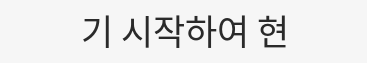기 시작하여 현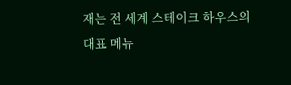재는 전 세계 스테이크 하우스의 대표 메뉴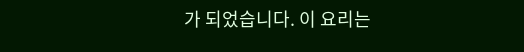가 되었습니다. 이 요리는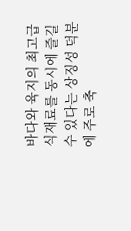바다와 육지의 최고급 식재료를 동시에 즐길 수 있다는 상징성 덕분에 주로 축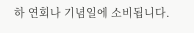하 연회나 기념일에 소비됩니다.